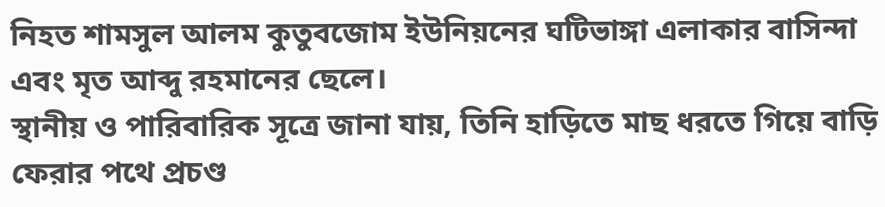নিহত শামসুল আলম কুতুবজোম ইউনিয়নের ঘটিভাঙ্গা এলাকার বাসিন্দা এবং মৃত আব্দু রহমানের ছেলে।
স্থানীয় ও পারিবারিক সূত্রে জানা যায়, তিনি হাড়িতে মাছ ধরতে গিয়ে বাড়ি ফেরার পথে প্রচণ্ড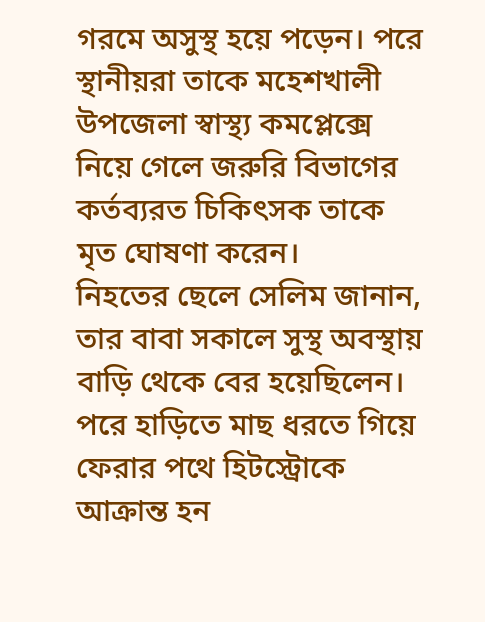গরমে অসুস্থ হয়ে পড়েন। পরে স্থানীয়রা তাকে মহেশখালী উপজেলা স্বাস্থ্য কমপ্লেক্সে নিয়ে গেলে জরুরি বিভাগের কর্তব্যরত চিকিৎসক তাকে মৃত ঘোষণা করেন।
নিহতের ছেলে সেলিম জানান, তার বাবা সকালে সুস্থ অবস্থায় বাড়ি থেকে বের হয়েছিলেন। পরে হাড়িতে মাছ ধরতে গিয়ে ফেরার পথে হিটস্ট্রোকে আক্রান্ত হন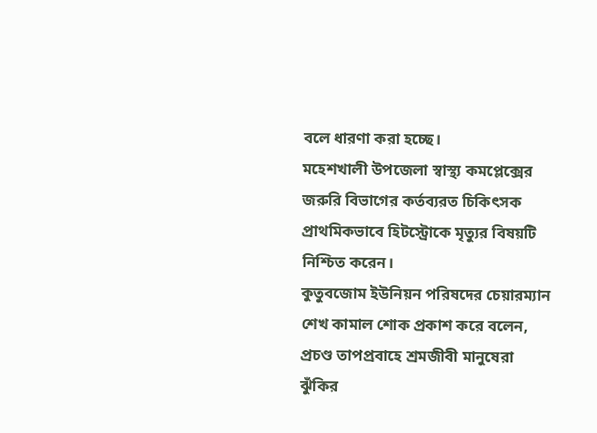বলে ধারণা করা হচ্ছে।
মহেশখালী উপজেলা স্বাস্থ্য কমপ্লেক্সের জরুরি বিভাগের কর্তব্যরত চিকিৎসক প্রাথমিকভাবে হিটস্ট্রোকে মৃত্যুর বিষয়টি নিশ্চিত করেন।
কুতুবজোম ইউনিয়ন পরিষদের চেয়ারম্যান শেখ কামাল শোক প্রকাশ করে বলেন, প্রচণ্ড তাপপ্রবাহে শ্রমজীবী মানুষেরা ঝুঁকির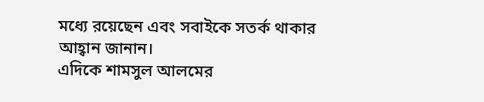মধ্যে রয়েছেন এবং সবাইকে সতর্ক থাকার আহ্বান জানান।
এদিকে শামসুল আলমের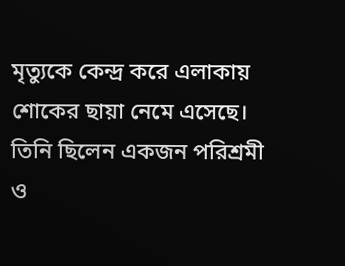মৃত্যুকে কেন্দ্র করে এলাকায় শোকের ছায়া নেমে এসেছে। তিনি ছিলেন একজন পরিশ্রমী ও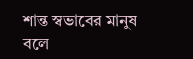শান্ত স্বভাবের মানুষ বলে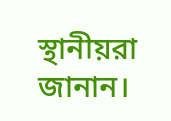স্থানীয়রা জানান।